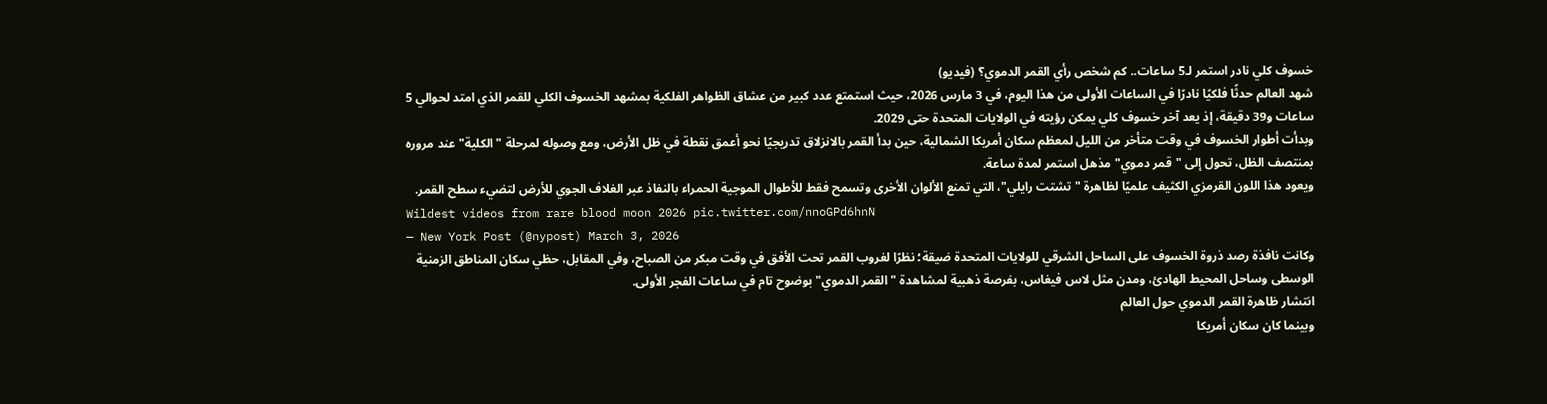خسوف كلي نادر استمر لـ5 ساعات.. كم شخص رأي القمر الدموي؟ (فيديو)
شهد العالم حدثًا فلكيًا نادرًا في الساعات الأولى من هذا اليوم، في 3 مارس 2026، حيث استمتع عدد كبير من عشاق الظواهر الفلكية بمشهد الخسوف الكلي للقمر الذي امتد لحوالي 5 ساعات و39 دقيقة، إذ يعد آخر خسوف كلي يمكن رؤيته في الولايات المتحدة حتى 2029.
وبدأت أطوار الخسوف في وقت متأخر من الليل لمعظم سكان أمريكا الشمالية، حين بدأ القمر بالانزلاق تدريجيًا نحو أعمق نقطة في ظل الأرض، ومع وصوله لمرحلة "الكلية" عند مروره بمنتصف الظل، تحول إلى "قمر دموي" مذهل استمر لمدة ساعة.
ويعود هذا اللون القرمزي الكثيف علميًا لظاهرة "تشتت رايلي"، التي تمنع الألوان الأخرى وتسمح فقط للأطوال الموجية الحمراء بالنفاذ عبر الغلاف الجوي للأرض لتضيء سطح القمر.
Wildest videos from rare blood moon 2026 pic.twitter.com/nnoGPd6hnN
— New York Post (@nypost) March 3, 2026
وكانت نافذة رصد ذروة الخسوف على الساحل الشرقي للولايات المتحدة ضيقة؛ نظرًا لغروب القمر تحت الأفق في وقت مبكر من الصباح، وفي المقابل، حظي سكان المناطق الزمنية الوسطى وساحل المحيط الهادئ، ومدن مثل لاس فيغاس، بفرصة ذهبية لمشاهدة "القمر الدموي" بوضوح تام في ساعات الفجر الأولى.
انتشار ظاهرة القمر الدموي حول العالم
وبينما كان سكان أمريكا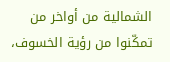الشمالية من أواخر من تمكّنوا من رؤية الخسوف،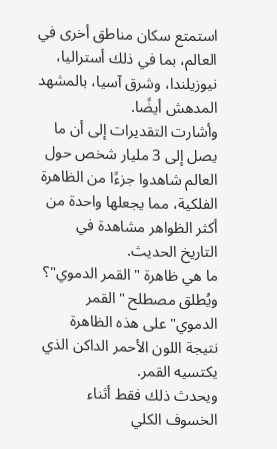استمتع سكان مناطق أخرى في العالم، بما في ذلك أستراليا، نيوزيلندا، وشرق آسيا، بالمشهد المدهش أيضًا.
وأشارت التقديرات إلى أن ما يصل إلى 3 مليار شخص حول العالم شاهدوا جزءًا من الظاهرة الفلكية، مما يجعلها واحدة من أكثر الظواهر مشاهدة في التاريخ الحديث.
ما هي ظاهرة "القمر الدموي"؟
ويُطلق مصطلح "القمر الدموي" على هذه الظاهرة نتيجة اللون الأحمر الداكن الذي يكتسيه القمر.
ويحدث ذلك فقط أثناء الخسوف الكلي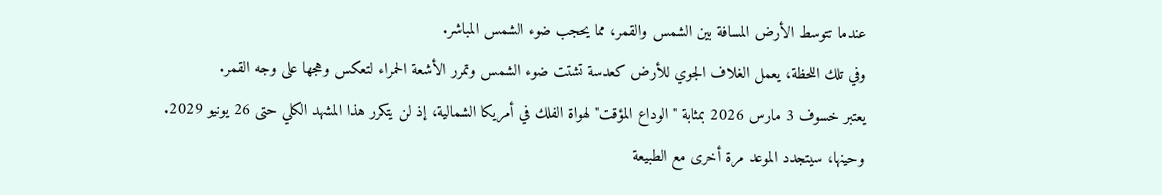عندما تتوسط الأرض المسافة بين الشمس والقمر، مما يحجب ضوء الشمس المباشر.
وفي تلك اللحظة، يعمل الغلاف الجوي للأرض كعدسة تشتت ضوء الشمس وتمرر الأشعة الحمراء لتعكس وهجها على وجه القمر.
يعتبر خسوف 3 مارس 2026 بمثابة "الوداع المؤقت" لهواة الفلك في أمريكا الشمالية، إذ لن يتكرر هذا المشهد الكلي حتى 26 يونيو 2029.
وحينها، سيتجدد الموعد مرة أخرى مع الطبيعة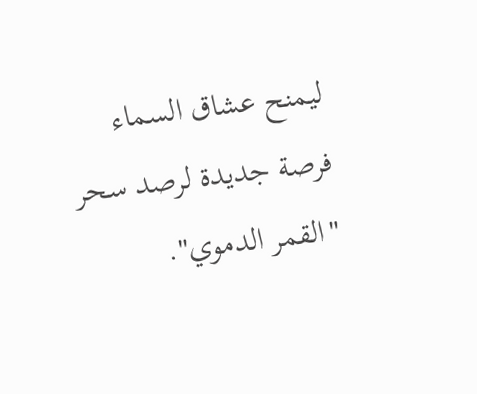ليمنح عشاق السماء فرصة جديدة لرصد سحر "القمر الدموي".